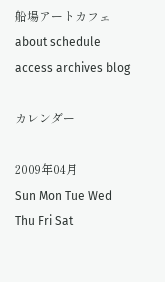船場アートカフェ
about schedule access archives blog

カレンダー

2009年04月
Sun Mon Tue Wed Thu Fri Sat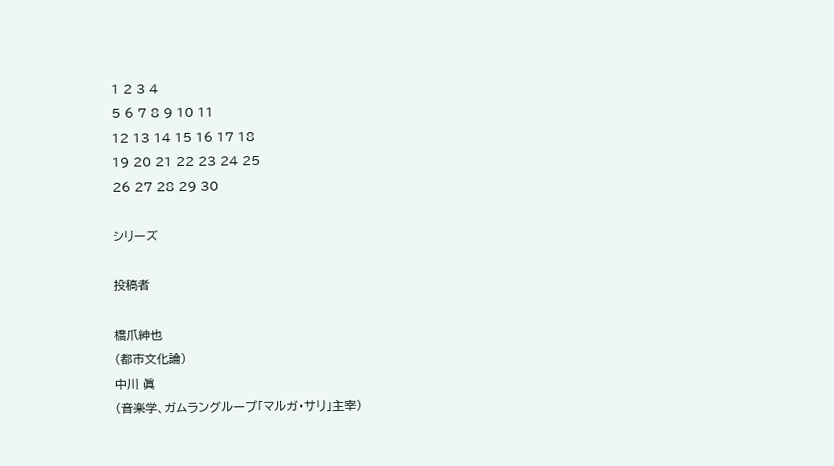1 2 3 4
5 6 7 8 9 10 11
12 13 14 15 16 17 18
19 20 21 22 23 24 25
26 27 28 29 30

シリーズ

投稿者

橋爪紳也
(都市文化論)
中川 眞
(音楽学、ガムラングループ「マルガ・サリ」主宰)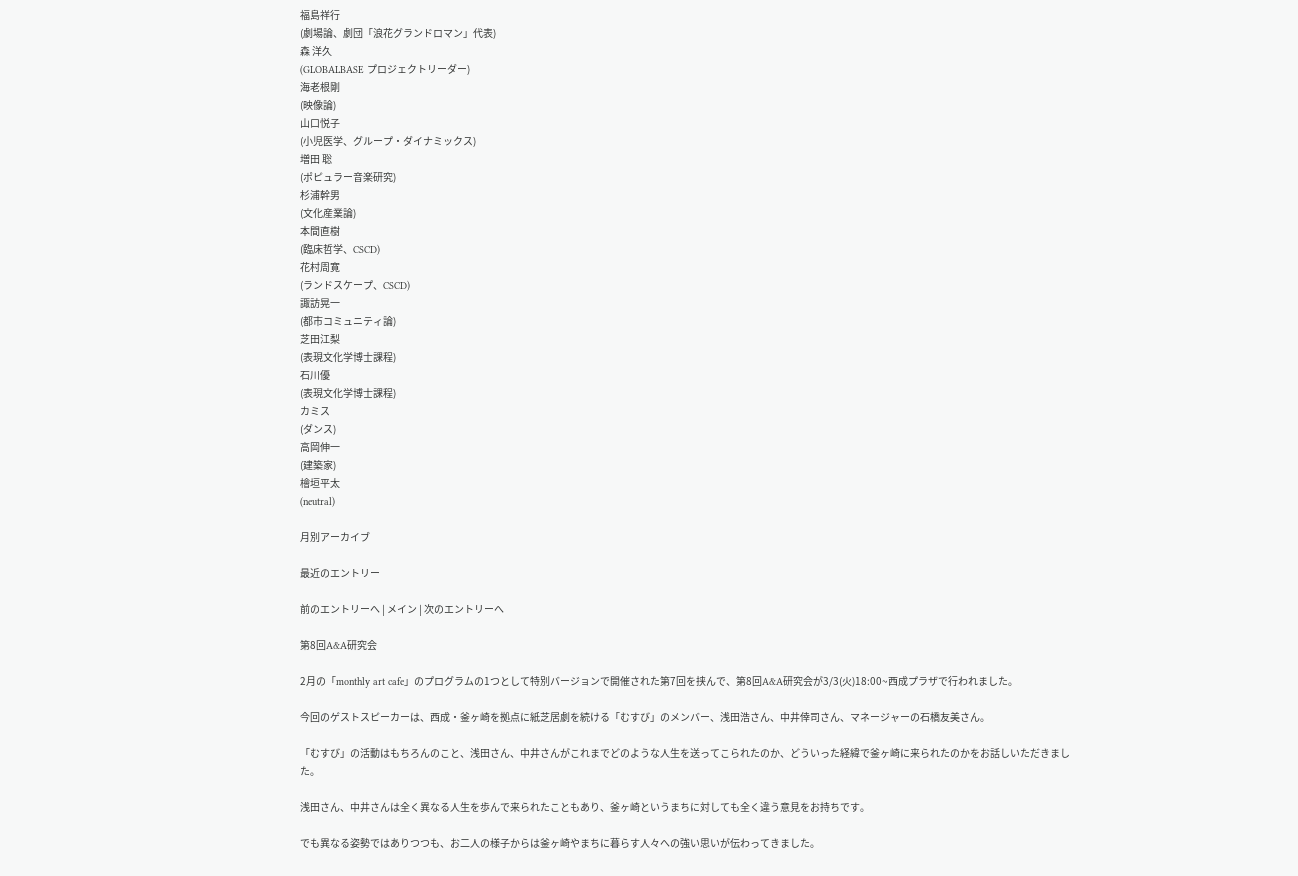福島祥行
(劇場論、劇団「浪花グランドロマン」代表)
森 洋久
(GLOBALBASE プロジェクトリーダー)
海老根剛
(映像論)
山口悦子
(小児医学、グループ・ダイナミックス)
増田 聡
(ポピュラー音楽研究)
杉浦幹男
(文化産業論)
本間直樹
(臨床哲学、CSCD)
花村周寛
(ランドスケープ、CSCD)
諏訪晃一
(都市コミュニティ論)
芝田江梨
(表現文化学博士課程)
石川優
(表現文化学博士課程)
カミス
(ダンス)
高岡伸一
(建築家)
檜垣平太
(neutral)

月別アーカイブ

最近のエントリー

前のエントリーへ | メイン | 次のエントリーへ

第8回A&A研究会

2月の「monthly art cafe」のプログラムの1つとして特別バージョンで開催された第7回を挟んで、第8回A&A研究会が3/3(火)18:00~西成プラザで行われました。

今回のゲストスピーカーは、西成・釜ヶ崎を拠点に紙芝居劇を続ける「むすび」のメンバー、浅田浩さん、中井倖司さん、マネージャーの石橋友美さん。

「むすび」の活動はもちろんのこと、浅田さん、中井さんがこれまでどのような人生を送ってこられたのか、どういった経緯で釜ヶ崎に来られたのかをお話しいただきました。

浅田さん、中井さんは全く異なる人生を歩んで来られたこともあり、釜ヶ崎というまちに対しても全く違う意見をお持ちです。

でも異なる姿勢ではありつつも、お二人の様子からは釜ヶ崎やまちに暮らす人々への強い思いが伝わってきました。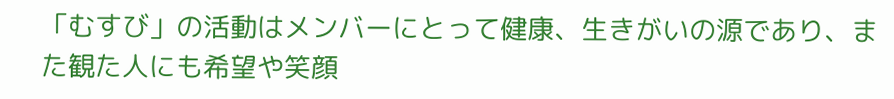「むすび」の活動はメンバーにとって健康、生きがいの源であり、また観た人にも希望や笑顔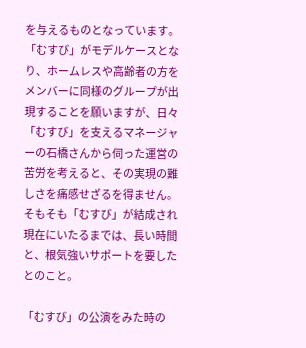を与えるものとなっています。「むすび」がモデルケースとなり、ホームレスや高齢者の方をメンバーに同様のグループが出現することを願いますが、日々「むすび」を支えるマネージャーの石橋さんから伺った運営の苦労を考えると、その実現の難しさを痛感せざるを得ません。そもそも「むすび」が結成され現在にいたるまでは、長い時間と、根気強いサポートを要したとのこと。

「むすび」の公演をみた時の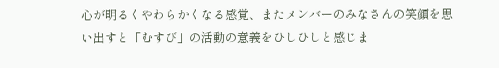心が明るくやわらかくなる感覚、またメンバーのみなさんの笑顔を思い出すと「むすび」の活動の意義をひしひしと感じま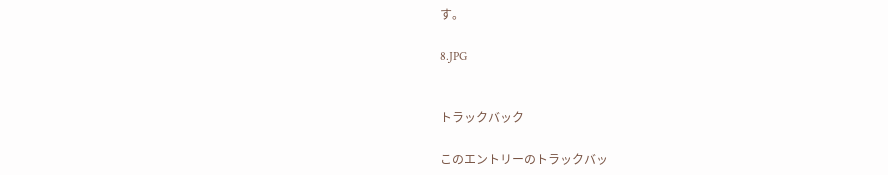す。

8.JPG


トラックバック

このエントリーのトラックバッ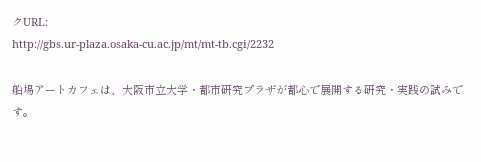クURL:
http://gbs.ur-plaza.osaka-cu.ac.jp/mt/mt-tb.cgi/2232

船場アートカフェは、大阪市立大学・都市研究プラザが都心で展開する研究・実践の試みです。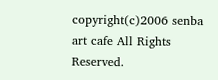copyright(c)2006 senba art cafe All Rights Reserved.